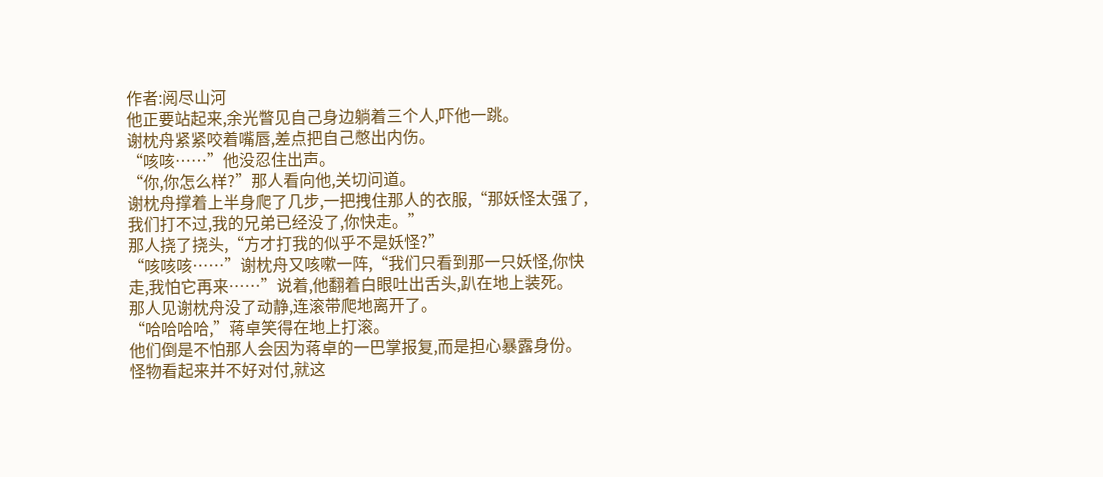作者:阅尽山河
他正要站起来,余光瞥见自己身边躺着三个人,吓他一跳。
谢枕舟紧紧咬着嘴唇,差点把自己憋出内伤。
“咳咳……”他没忍住出声。
“你,你怎么样?”那人看向他,关切问道。
谢枕舟撑着上半身爬了几步,一把拽住那人的衣服,“那妖怪太强了,我们打不过,我的兄弟已经没了,你快走。”
那人挠了挠头,“方才打我的似乎不是妖怪?”
“咳咳咳……”谢枕舟又咳嗽一阵,“我们只看到那一只妖怪,你快走,我怕它再来……”说着,他翻着白眼吐出舌头,趴在地上装死。
那人见谢枕舟没了动静,连滚带爬地离开了。
“哈哈哈哈,”蒋卓笑得在地上打滚。
他们倒是不怕那人会因为蒋卓的一巴掌报复,而是担心暴露身份。
怪物看起来并不好对付,就这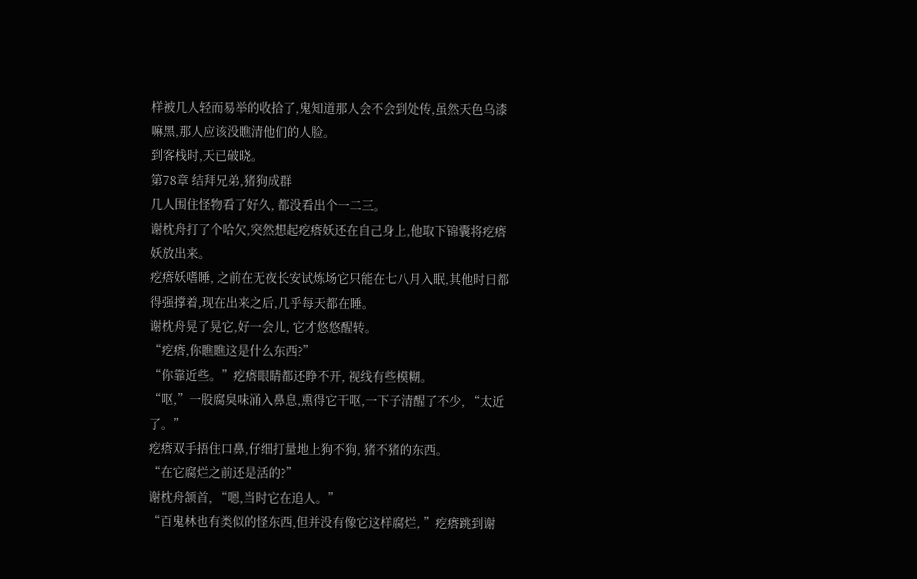样被几人轻而易举的收拾了,鬼知道那人会不会到处传,虽然天色乌漆嘛黑,那人应该没瞧清他们的人脸。
到客栈时,天已破晓。
第78章 结拜兄弟,猪狗成群
几人围住怪物看了好久, 都没看出个一二三。
谢枕舟打了个哈欠,突然想起疙瘩妖还在自己身上,他取下锦囊将疙瘩妖放出来。
疙瘩妖嗜睡, 之前在无夜长安试炼场它只能在七八月入眠,其他时日都得强撑着,现在出来之后,几乎每天都在睡。
谢枕舟晃了晃它,好一会儿, 它才悠悠醒转。
“疙瘩,你瞧瞧这是什么东西?”
“你靠近些。”疙瘩眼睛都还睁不开, 视线有些模糊。
“呕,”一股腐臭味涌入鼻息,熏得它干呕,一下子清醒了不少, “太近了。”
疙瘩双手捂住口鼻,仔细打量地上狗不狗, 猪不猪的东西。
“在它腐烂之前还是活的?”
谢枕舟颔首, “嗯,当时它在追人。”
“百鬼林也有类似的怪东西,但并没有像它这样腐烂, ”疙瘩跳到谢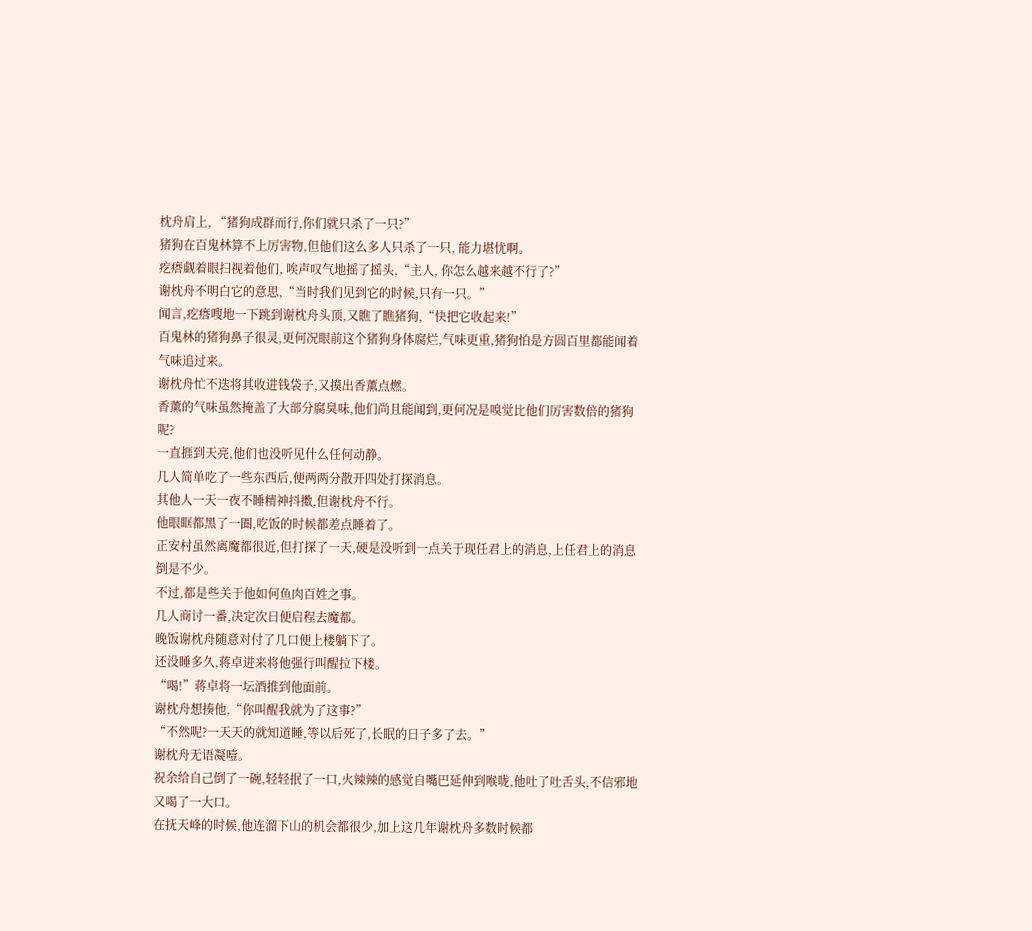枕舟肩上, “猪狗成群而行,你们就只杀了一只?”
猪狗在百鬼林算不上厉害物,但他们这么多人只杀了一只, 能力堪忧啊。
疙瘩觑着眼扫视着他们, 唉声叹气地摇了摇头,“主人, 你怎么越来越不行了?”
谢枕舟不明白它的意思,“当时我们见到它的时候,只有一只。”
闻言,疙瘩嗖地一下跳到谢枕舟头顶,又瞧了瞧猪狗,“快把它收起来!”
百鬼林的猪狗鼻子很灵,更何况眼前这个猪狗身体腐烂,气味更重,猪狗怕是方圆百里都能闻着气味追过来。
谢枕舟忙不迭将其收进钱袋子,又摸出香薰点燃。
香薰的气味虽然掩盖了大部分腐臭味,他们尚且能闻到,更何况是嗅觉比他们厉害数倍的猪狗呢?
一直捱到天亮,他们也没听见什么任何动静。
几人简单吃了一些东西后,便两两分散开四处打探消息。
其他人一天一夜不睡精神抖擞,但谢枕舟不行。
他眼眶都黑了一圈,吃饭的时候都差点睡着了。
正安村虽然离魔都很近,但打探了一天,硬是没听到一点关于现任君上的消息,上任君上的消息倒是不少。
不过,都是些关于他如何鱼肉百姓之事。
几人商讨一番,决定次日便启程去魔都。
晚饭谢枕舟随意对付了几口便上楼躺下了。
还没睡多久,蒋卓进来将他强行叫醒拉下楼。
“喝!”蒋卓将一坛酒推到他面前。
谢枕舟想揍他,“你叫醒我就为了这事?”
“不然呢?一天天的就知道睡,等以后死了,长眠的日子多了去。”
谢枕舟无语凝噎。
祝余给自己倒了一碗,轻轻抿了一口,火辣辣的感觉自嘴巴延伸到喉咙,他吐了吐舌头,不信邪地又喝了一大口。
在抚天峰的时候,他连溜下山的机会都很少,加上这几年谢枕舟多数时候都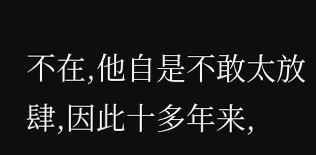不在,他自是不敢太放肆,因此十多年来,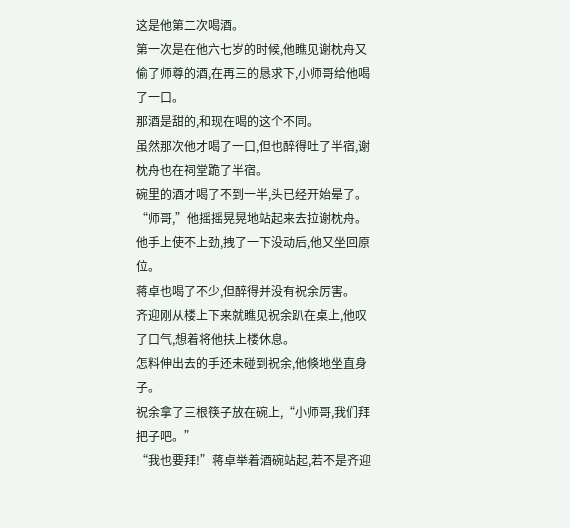这是他第二次喝酒。
第一次是在他六七岁的时候,他瞧见谢枕舟又偷了师尊的酒,在再三的恳求下,小师哥给他喝了一口。
那酒是甜的,和现在喝的这个不同。
虽然那次他才喝了一口,但也醉得吐了半宿,谢枕舟也在祠堂跪了半宿。
碗里的酒才喝了不到一半,头已经开始晕了。
“师哥,”他摇摇晃晃地站起来去拉谢枕舟。
他手上使不上劲,拽了一下没动后,他又坐回原位。
蒋卓也喝了不少,但醉得并没有祝余厉害。
齐迎刚从楼上下来就瞧见祝余趴在桌上,他叹了口气,想着将他扶上楼休息。
怎料伸出去的手还未碰到祝余,他倏地坐直身子。
祝余拿了三根筷子放在碗上,“小师哥,我们拜把子吧。”
“我也要拜!”蒋卓举着酒碗站起,若不是齐迎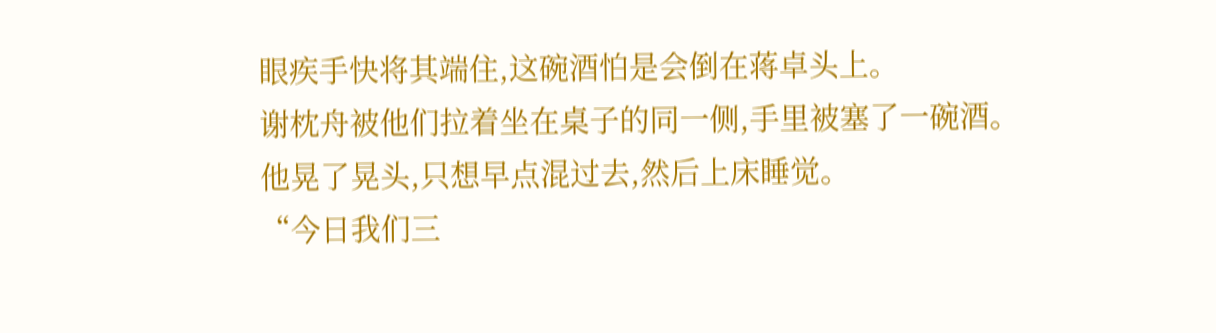眼疾手快将其端住,这碗酒怕是会倒在蒋卓头上。
谢枕舟被他们拉着坐在桌子的同一侧,手里被塞了一碗酒。
他晃了晃头,只想早点混过去,然后上床睡觉。
“今日我们三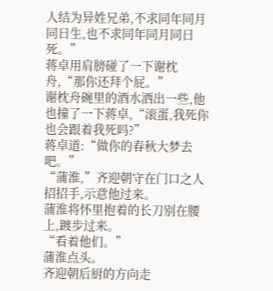人结为异姓兄弟,不求同年同月同日生,也不求同年同月同日死。”
蒋卓用肩膀碰了一下谢枕舟,“那你还拜个屁。”
谢枕舟碗里的酒水洒出一些,他也撞了一下蒋卓,“滚蛋,我死你也会跟着我死吗?”
蒋卓道:“做你的春秋大梦去吧。”
“蒲淮,”齐迎朝守在门口之人招招手,示意他过来。
蒲淮将怀里抱着的长刀别在腰上,踱步过来。
“看着他们。”
蒲淮点头。
齐迎朝后厨的方向走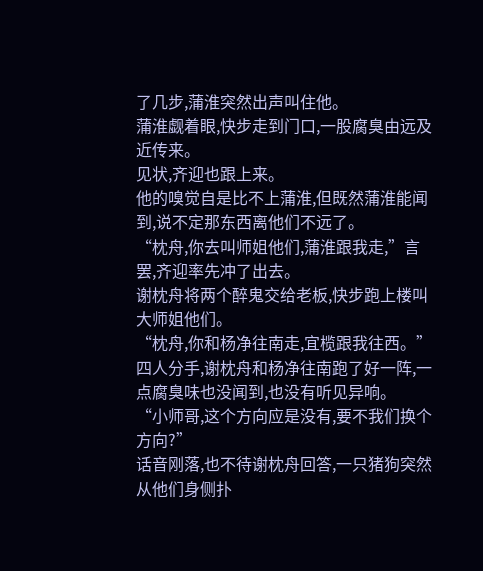了几步,蒲淮突然出声叫住他。
蒲淮觑着眼,快步走到门口,一股腐臭由远及近传来。
见状,齐迎也跟上来。
他的嗅觉自是比不上蒲淮,但既然蒲淮能闻到,说不定那东西离他们不远了。
“枕舟,你去叫师姐他们,蒲淮跟我走,”言罢,齐迎率先冲了出去。
谢枕舟将两个醉鬼交给老板,快步跑上楼叫大师姐他们。
“枕舟,你和杨净往南走,宜榄跟我往西。”
四人分手,谢枕舟和杨净往南跑了好一阵,一点腐臭味也没闻到,也没有听见异响。
“小师哥,这个方向应是没有,要不我们换个方向?”
话音刚落,也不待谢枕舟回答,一只猪狗突然从他们身侧扑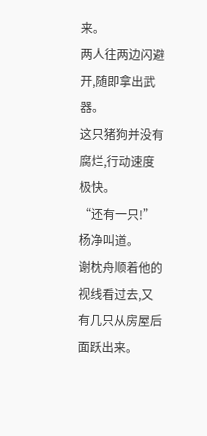来。
两人往两边闪避开,随即拿出武器。
这只猪狗并没有腐烂,行动速度极快。
“还有一只!”杨净叫道。
谢枕舟顺着他的视线看过去,又有几只从房屋后面跃出来。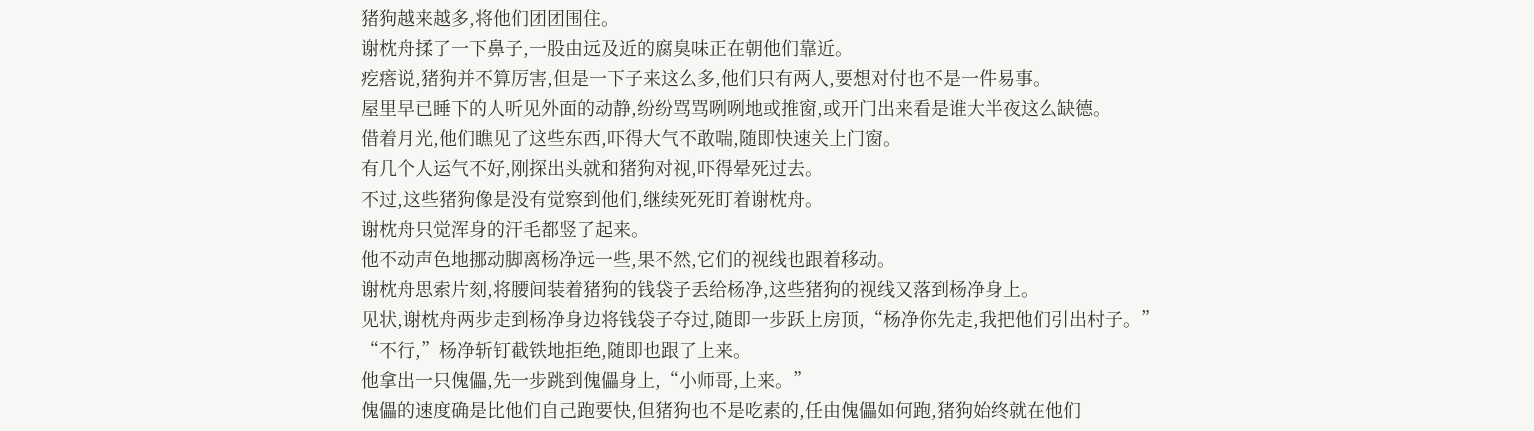猪狗越来越多,将他们团团围住。
谢枕舟揉了一下鼻子,一股由远及近的腐臭味正在朝他们靠近。
疙瘩说,猪狗并不算厉害,但是一下子来这么多,他们只有两人,要想对付也不是一件易事。
屋里早已睡下的人听见外面的动静,纷纷骂骂咧咧地或推窗,或开门出来看是谁大半夜这么缺德。
借着月光,他们瞧见了这些东西,吓得大气不敢喘,随即快速关上门窗。
有几个人运气不好,刚探出头就和猪狗对视,吓得晕死过去。
不过,这些猪狗像是没有觉察到他们,继续死死盯着谢枕舟。
谢枕舟只觉浑身的汗毛都竖了起来。
他不动声色地挪动脚离杨净远一些,果不然,它们的视线也跟着移动。
谢枕舟思索片刻,将腰间装着猪狗的钱袋子丢给杨净,这些猪狗的视线又落到杨净身上。
见状,谢枕舟两步走到杨净身边将钱袋子夺过,随即一步跃上房顶,“杨净你先走,我把他们引出村子。”
“不行,”杨净斩钉截铁地拒绝,随即也跟了上来。
他拿出一只傀儡,先一步跳到傀儡身上,“小师哥,上来。”
傀儡的速度确是比他们自己跑要快,但猪狗也不是吃素的,任由傀儡如何跑,猪狗始终就在他们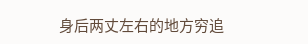身后两丈左右的地方穷追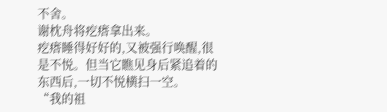不舍。
谢枕舟将疙瘩拿出来。
疙瘩睡得好好的,又被强行唤醒,很是不悦。但当它瞧见身后紧追着的东西后,一切不悦横扫一空。
“我的祖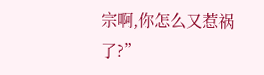宗啊,你怎么又惹祸了?”